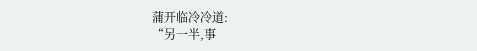蒲开临冷冷道:
“另一半,事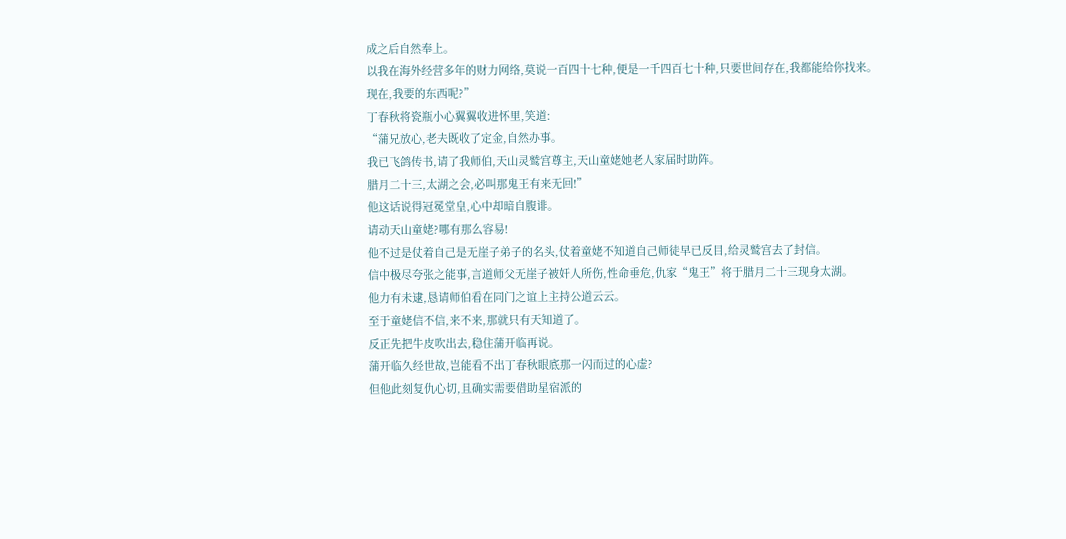成之后自然奉上。
以我在海外经营多年的财力网络,莫说一百四十七种,便是一千四百七十种,只要世间存在,我都能给你找来。
现在,我要的东西呢?”
丁春秋将瓷瓶小心翼翼收进怀里,笑道:
“蒲兄放心,老夫既收了定金,自然办事。
我已飞鸽传书,请了我师伯,天山灵鹫宫尊主,天山童姥她老人家届时助阵。
腊月二十三,太湖之会,必叫那鬼王有来无回!”
他这话说得冠冕堂皇,心中却暗自腹诽。
请动天山童姥?哪有那么容易!
他不过是仗着自己是无崖子弟子的名头,仗着童姥不知道自己师徒早已反目,给灵鹫宫去了封信。
信中极尽夸张之能事,言道师父无崖子被奸人所伤,性命垂危,仇家“鬼王”将于腊月二十三现身太湖。
他力有未逮,恳请师伯看在同门之谊上主持公道云云。
至于童姥信不信,来不来,那就只有天知道了。
反正先把牛皮吹出去,稳住蒲开临再说。
蒲开临久经世故,岂能看不出丁春秋眼底那一闪而过的心虚?
但他此刻复仇心切,且确实需要借助星宿派的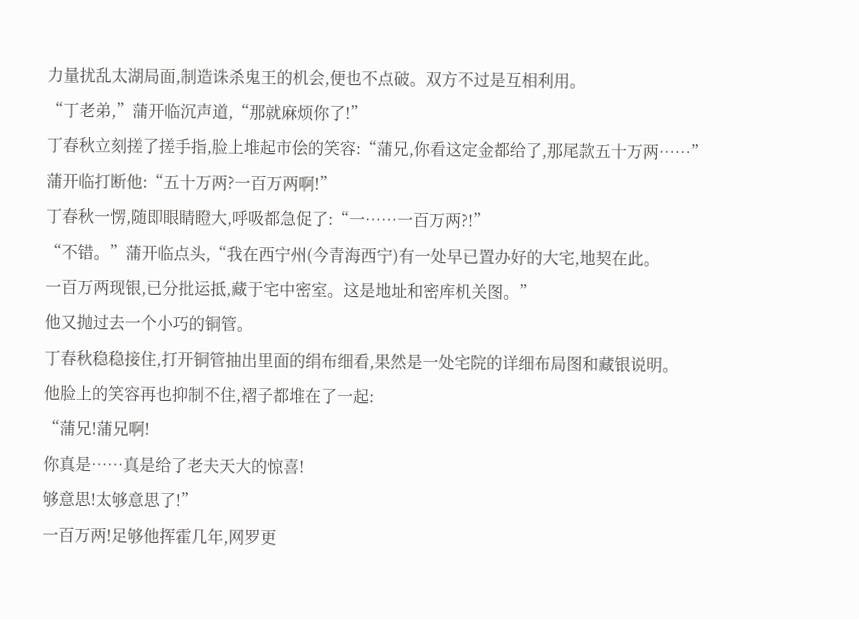力量扰乱太湖局面,制造诛杀鬼王的机会,便也不点破。双方不过是互相利用。
“丁老弟,”蒲开临沉声道,“那就麻烦你了!”
丁春秋立刻搓了搓手指,脸上堆起市侩的笑容:“蒲兄,你看这定金都给了,那尾款五十万两……”
蒲开临打断他:“五十万两?一百万两啊!”
丁春秋一愣,随即眼睛瞪大,呼吸都急促了:“一……一百万两?!”
“不错。”蒲开临点头,“我在西宁州(今青海西宁)有一处早已置办好的大宅,地契在此。
一百万两现银,已分批运抵,藏于宅中密室。这是地址和密库机关图。”
他又抛过去一个小巧的铜管。
丁春秋稳稳接住,打开铜管抽出里面的绢布细看,果然是一处宅院的详细布局图和藏银说明。
他脸上的笑容再也抑制不住,褶子都堆在了一起:
“蒲兄!蒲兄啊!
你真是……真是给了老夫天大的惊喜!
够意思!太够意思了!”
一百万两!足够他挥霍几年,网罗更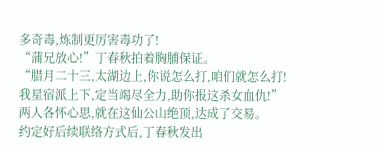多奇毒,炼制更厉害毒功了!
“蒲兄放心!”丁春秋拍着胸脯保证。
“腊月二十三,太湖边上,你说怎么打,咱们就怎么打!
我星宿派上下,定当竭尽全力,助你报这杀女血仇!”
两人各怀心思,就在这仙公山绝顶,达成了交易。
约定好后续联络方式后,丁春秋发出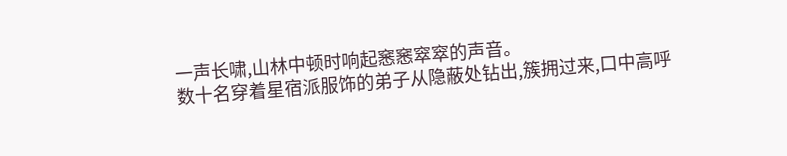一声长啸,山林中顿时响起窸窸窣窣的声音。
数十名穿着星宿派服饰的弟子从隐蔽处钻出,簇拥过来,口中高呼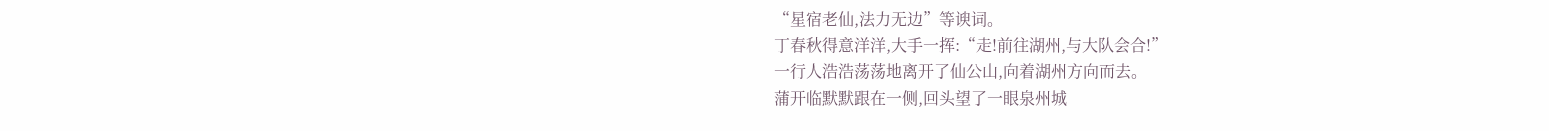“星宿老仙,法力无边”等谀词。
丁春秋得意洋洋,大手一挥:“走!前往湖州,与大队会合!”
一行人浩浩荡荡地离开了仙公山,向着湖州方向而去。
蒲开临默默跟在一侧,回头望了一眼泉州城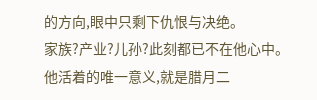的方向,眼中只剩下仇恨与决绝。
家族?产业?儿孙?此刻都已不在他心中。
他活着的唯一意义,就是腊月二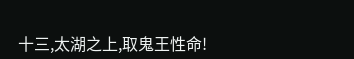十三,太湖之上,取鬼王性命!